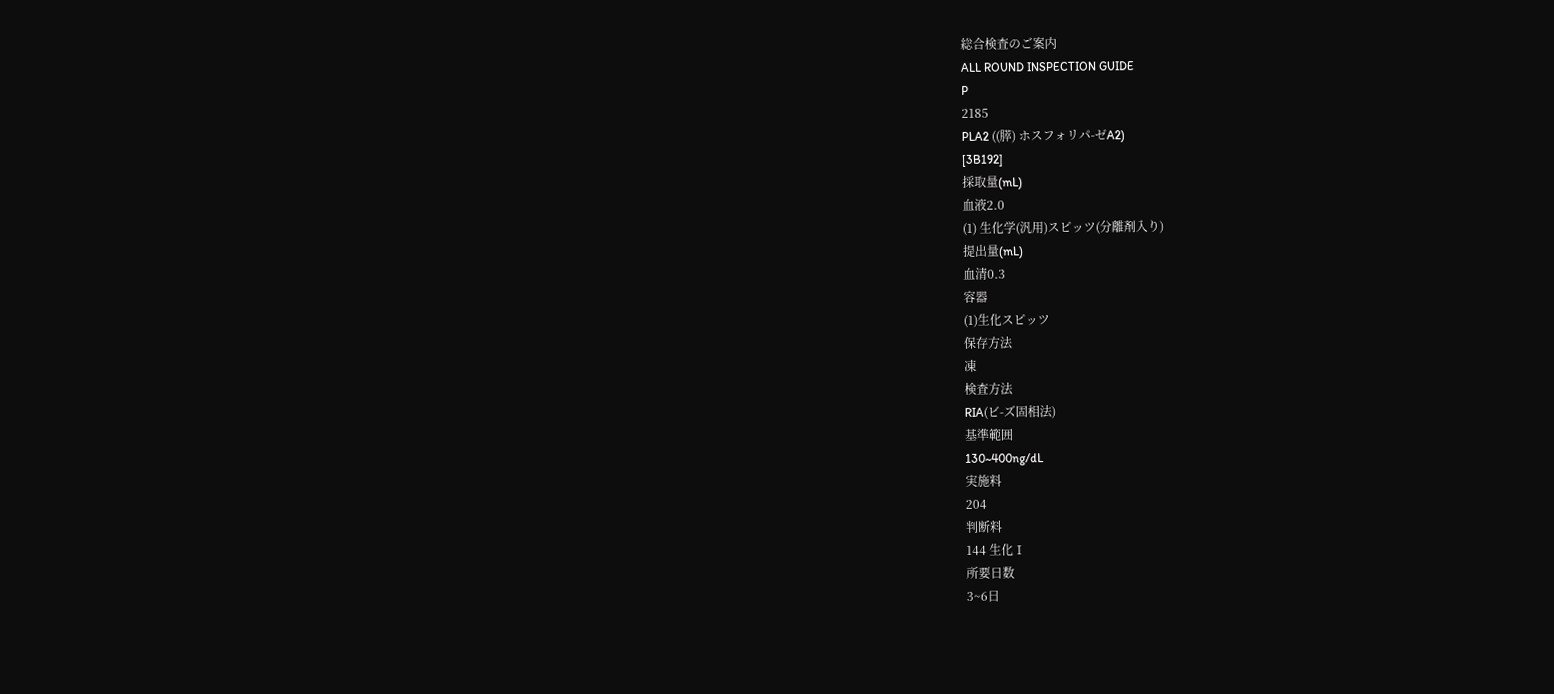総合検査のご案内
ALL ROUND INSPECTION GUIDE
P
2185
PLA2 ((膵) ホスフォリパ-ゼA2)
[3B192]
採取量(mL)
血液2.0
(1) 生化学(汎用)スピッツ(分離剤入り)
提出量(mL)
血清0.3
容器
(1)生化スピッツ
保存方法
凍
検査方法
RIA(ビ-ズ固相法)
基準範囲
130~400ng/dL
実施料
204
判断料
144 生化Ⅰ
所要日数
3~6日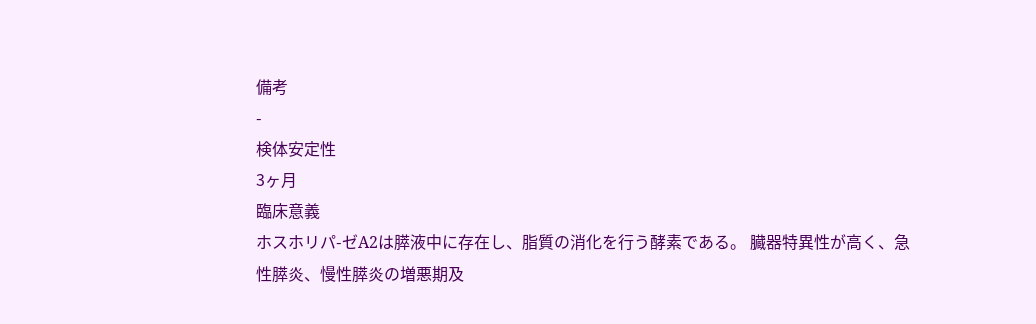備考
-
検体安定性
3ヶ月
臨床意義
ホスホリパ-ゼA2は膵液中に存在し、脂質の消化を行う酵素である。 臓器特異性が高く、急性膵炎、慢性膵炎の増悪期及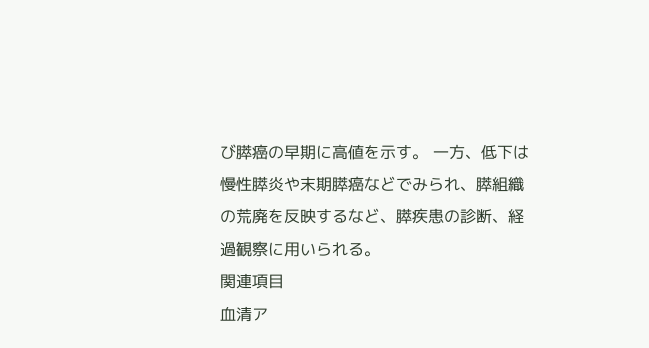び膵癌の早期に高値を示す。 一方、低下は慢性膵炎や末期膵癌などでみられ、膵組織の荒廃を反映するなど、膵疾患の診断、経過観察に用いられる。
関連項目
血清ア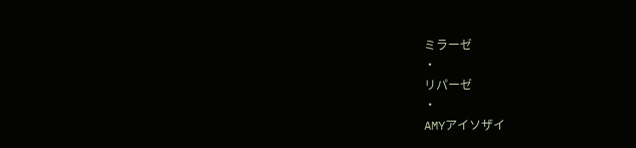ミラーゼ
・
リパーゼ
・
AMYアイソザイ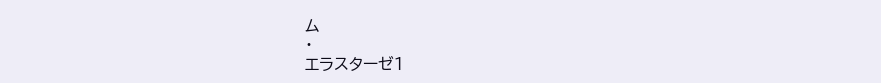ム
・
エラスターゼ1